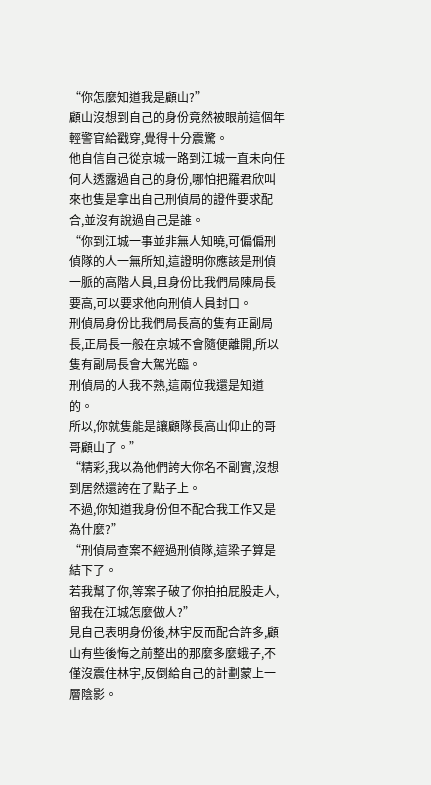“你怎麼知道我是顧山?”
顧山沒想到自己的身份竟然被眼前這個年輕警官給戳穿,覺得十分震驚。
他自信自己從京城一路到江城一直未向任何人透露過自己的身份,哪怕把羅君欣叫來也隻是拿出自己刑偵局的證件要求配合,並沒有說過自己是誰。
“你到江城一事並非無人知曉,可偏偏刑偵隊的人一無所知,這證明你應該是刑偵一脈的高階人員,且身份比我們局陳局長要高,可以要求他向刑偵人員封口。
刑偵局身份比我們局長高的隻有正副局長,正局長一般在京城不會隨便離開,所以隻有副局長會大駕光臨。
刑偵局的人我不熟,這兩位我還是知道的。
所以,你就隻能是讓顧隊長高山仰止的哥哥顧山了。”
“精彩,我以為他們誇大你名不副實,沒想到居然還誇在了點子上。
不過,你知道我身份但不配合我工作又是為什麼?”
“刑偵局查案不經過刑偵隊,這梁子算是結下了。
若我幫了你,等案子破了你拍拍屁股走人,留我在江城怎麼做人?”
見自己表明身份後,林宇反而配合許多,顧山有些後悔之前整出的那麼多麼蛾子,不僅沒震住林宇,反倒給自己的計劃蒙上一層陰影。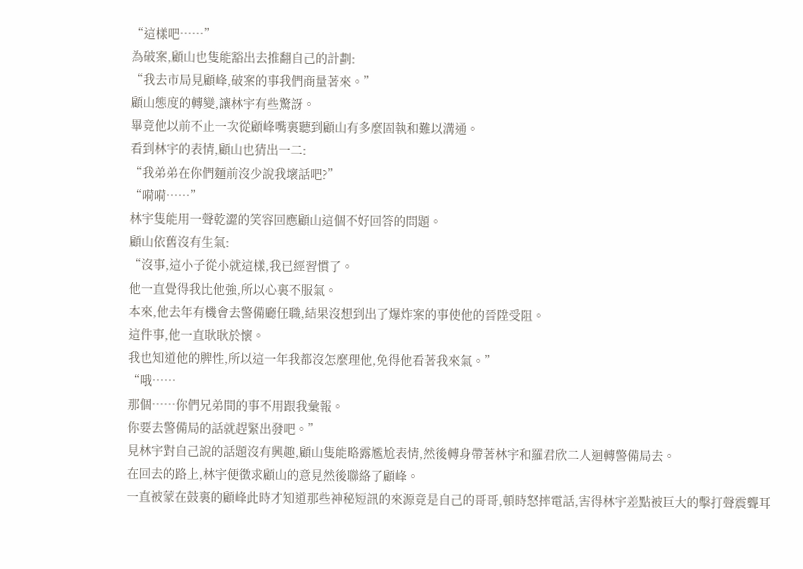“這樣吧……”
為破案,顧山也隻能豁出去推翻自己的計劃:
“我去市局見顧峰,破案的事我們商量著來。”
顧山態度的轉變,讓林宇有些驚訝。
畢竟他以前不止一次從顧峰嘴裏聽到顧山有多麼固執和難以溝通。
看到林宇的表情,顧山也猜出一二:
“我弟弟在你們麵前沒少說我壞話吧?”
“嗬嗬……”
林宇隻能用一聲乾澀的笑容回應顧山這個不好回答的問題。
顧山依舊沒有生氣:
“沒事,這小子從小就這樣,我已經習慣了。
他一直覺得我比他強,所以心裏不服氣。
本來,他去年有機會去警備廳任職,結果沒想到出了爆炸案的事使他的晉陞受阻。
這件事,他一直耿耿於懷。
我也知道他的脾性,所以這一年我都沒怎麼理他,免得他看著我來氣。”
“哦……
那個……你們兄弟間的事不用跟我彙報。
你要去警備局的話就趕緊出發吧。”
見林宇對自己說的話題沒有興趣,顧山隻能略露尷尬表情,然後轉身帶著林宇和羅君欣二人迴轉警備局去。
在回去的路上,林宇便徵求顧山的意見然後聯絡了顧峰。
一直被蒙在鼓裏的顧峰此時才知道那些神秘短訊的來源竟是自己的哥哥,頓時怒摔電話,害得林宇差點被巨大的擊打聲震聾耳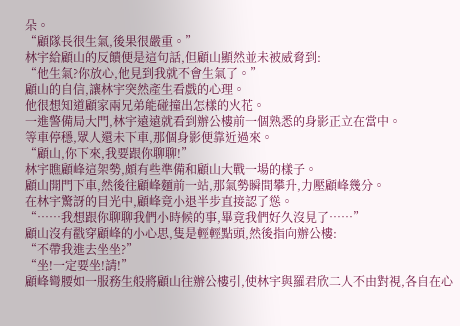朵。
“顧隊長很生氣,後果很嚴重。”
林宇給顧山的反饋便是這句話,但顧山顯然並未被威脅到:
“他生氣?你放心,他見到我就不會生氣了。”
顧山的自信,讓林宇突然產生看戲的心理。
他很想知道顧家兩兄弟能碰撞出怎樣的火花。
一進警備局大門,林宇遠遠就看到辦公樓前一個熟悉的身影正立在當中。
等車停穩,眾人還未下車,那個身影便靠近過來。
“顧山,你下來,我要跟你聊聊!”
林宇瞧顧峰這架勢,頗有些準備和顧山大戰一場的樣子。
顧山開門下車,然後往顧峰麵前一站,那氣勢瞬間攀升,力壓顧峰幾分。
在林宇驚訝的目光中,顧峰竟小退半步直接認了慫。
“……我想跟你聊聊我們小時候的事,畢竟我們好久沒見了……”
顧山沒有戳穿顧峰的小心思,隻是輕輕點頭,然後指向辦公樓:
“不帶我進去坐坐?”
“坐!一定要坐!請!”
顧峰彎腰如一服務生般將顧山往辦公樓引,使林宇與羅君欣二人不由對視,各自在心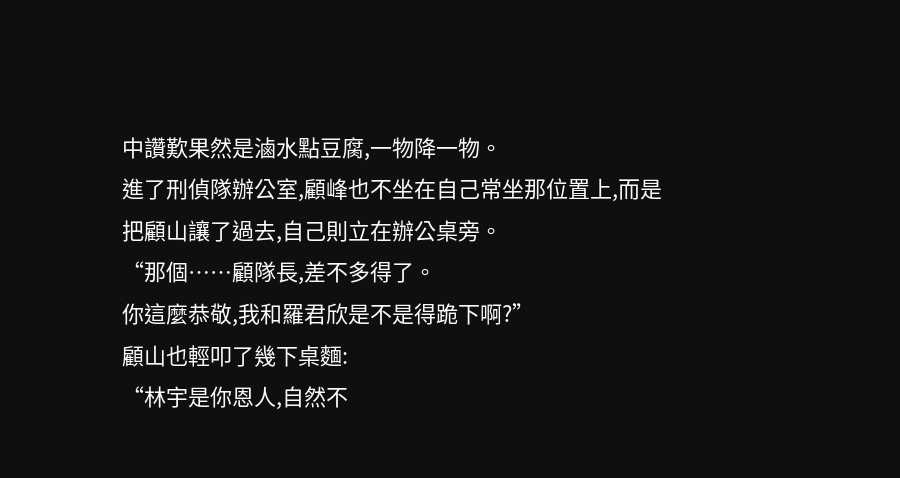中讚歎果然是滷水點豆腐,一物降一物。
進了刑偵隊辦公室,顧峰也不坐在自己常坐那位置上,而是把顧山讓了過去,自己則立在辦公桌旁。
“那個……顧隊長,差不多得了。
你這麼恭敬,我和羅君欣是不是得跪下啊?”
顧山也輕叩了幾下桌麵:
“林宇是你恩人,自然不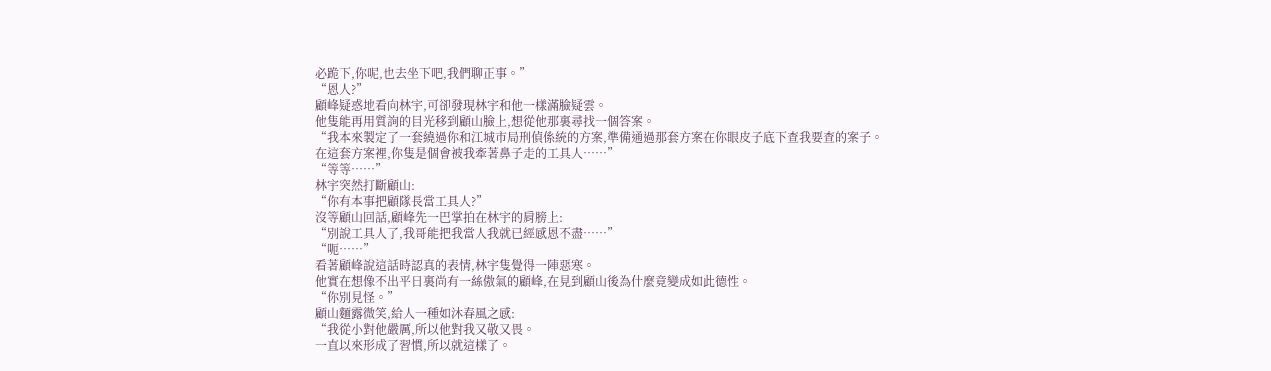必跪下,你呢,也去坐下吧,我們聊正事。”
“恩人?”
顧峰疑惑地看向林宇,可卻發現林宇和他一樣滿臉疑雲。
他隻能再用質詢的目光移到顧山臉上,想從他那裏尋找一個答案。
“我本來製定了一套繞過你和江城市局刑偵係統的方案,準備通過那套方案在你眼皮子底下查我要查的案子。
在這套方案裡,你隻是個會被我牽著鼻子走的工具人……”
“等等……”
林宇突然打斷顧山:
“你有本事把顧隊長當工具人?”
沒等顧山回話,顧峰先一巴掌拍在林宇的肩膀上:
“別說工具人了,我哥能把我當人我就已經感恩不盡……”
“呃……”
看著顧峰說這話時認真的表情,林宇隻覺得一陣惡寒。
他實在想像不出平日裏尚有一絲傲氣的顧峰,在見到顧山後為什麼竟變成如此德性。
“你別見怪。”
顧山麵露微笑,給人一種如沐春風之感:
“我從小對他嚴厲,所以他對我又敬又畏。
一直以來形成了習慣,所以就這樣了。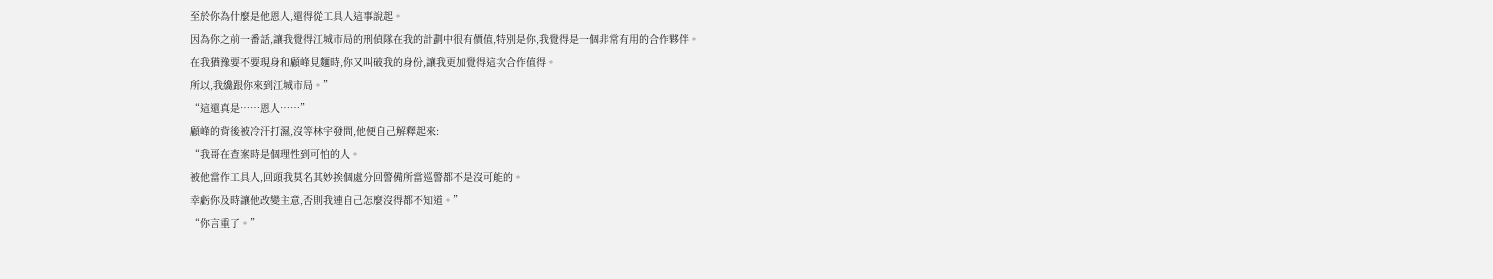至於你為什麼是他恩人,還得從工具人這事說起。
因為你之前一番話,讓我覺得江城市局的刑偵隊在我的計劃中很有價值,特別是你,我覺得是一個非常有用的合作夥伴。
在我猶豫要不要現身和顧峰見麵時,你又叫破我的身份,讓我更加覺得這次合作值得。
所以,我纔跟你來到江城市局。”
“這還真是……恩人……”
顧峰的背後被冷汗打濕,沒等林宇發問,他便自己解釋起來:
“我哥在查案時是個理性到可怕的人。
被他當作工具人,回頭我莫名其妙挨個處分回警備所當巡警都不是沒可能的。
幸虧你及時讓他改變主意,否則我連自己怎麼沒得都不知道。”
“你言重了。”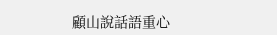顧山說話語重心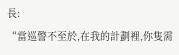長:
“當巡警不至於,在我的計劃裡,你隻需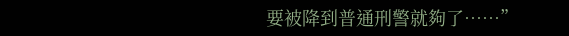要被降到普通刑警就夠了……”